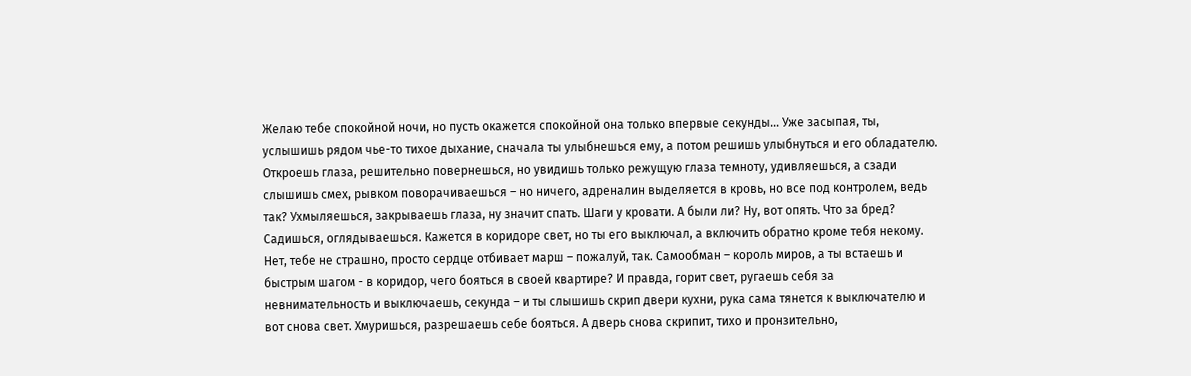Желаю тебе спокойной ночи, но пусть окажется спокойной она только впервые секунды… Уже засыпая, ты, услышишь рядом чье-то тихое дыхание, сначала ты улыбнешься ему, а потом решишь улыбнуться и его обладателю. Откроешь глаза, решительно повернешься, но увидишь только режущую глаза темноту, удивляешься, а сзади слышишь смех, рывком поворачиваешься – но ничего, адреналин выделяется в кровь, но все под контролем, ведь так? Ухмыляешься, закрываешь глаза, ну значит спать. Шаги у кровати. А были ли? Ну, вот опять. Что за бред? Садишься, оглядываешься. Кажется в коридоре свет, но ты его выключал, а включить обратно кроме тебя некому. Нет, тебе не страшно, просто сердце отбивает марш – пожалуй, так. Самообман – король миров, а ты встаешь и быстрым шагом - в коридор, чего бояться в своей квартире? И правда, горит свет, ругаешь себя за невнимательность и выключаешь, секунда – и ты слышишь скрип двери кухни, рука сама тянется к выключателю и вот снова свет. Хмуришься, разрешаешь себе бояться. А дверь снова скрипит, тихо и пронзительно,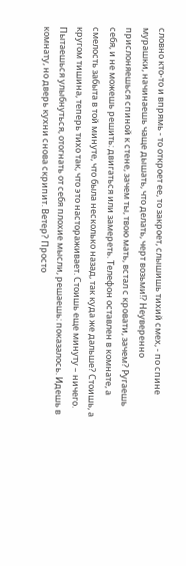словно кто-то и впрямь - то откроет ее, то закроет, слышишь тихий смех, - по спине мурашки, начинаешь чаще дышать, что делать, черт возьми!? Неуверенно прислоняешься спиной к стене, зачем ты, твою мать, встал с кровати, зачем? Ругаешь себя, и не можешь решить: двигаться или замереть. Телефон оставлен в комнате, а смелость забыта в той минуте, что была несколько назад, так куда же дальше? Стоишь, а кругом тишина, теперь тихо так, что это настораживает. Стоишь еще минуту – ничего. Пытаешься улыбнуться, отогнать от себя плохие мысли, решаешь: показалось. Идешь в комнату, но дверь кухни снова скрипит. Ветер? Просто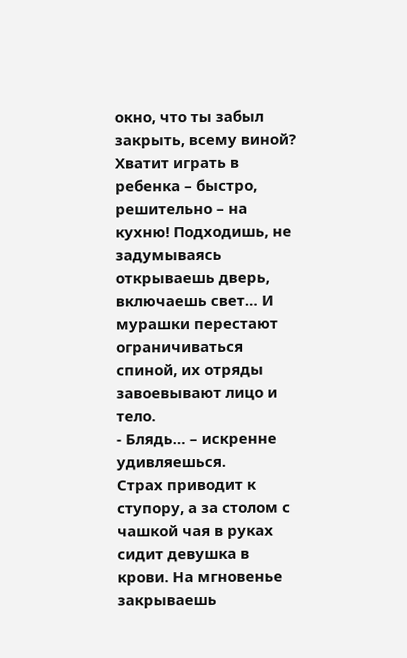окно, что ты забыл закрыть, всему виной? Хватит играть в ребенка – быстро, решительно – на кухню! Подходишь, не задумываясь открываешь дверь, включаешь свет… И мурашки перестают ограничиваться спиной, их отряды завоевывают лицо и тело.
- Блядь… – искренне удивляешься.
Страх приводит к ступору, а за столом с чашкой чая в руках сидит девушка в крови. На мгновенье закрываешь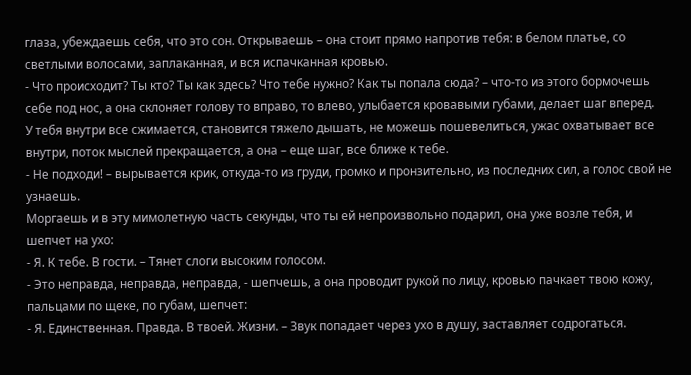глаза, убеждаешь себя, что это сон. Открываешь – она стоит прямо напротив тебя: в белом платье, со светлыми волосами, заплаканная, и вся испачканная кровью.
- Что происходит? Ты кто? Ты как здесь? Что тебе нужно? Как ты попала сюда? – что-то из этого бормочешь себе под нос, а она склоняет голову то вправо, то влево, улыбается кровавыми губами, делает шаг вперед.
У тебя внутри все сжимается, становится тяжело дышать, не можешь пошевелиться, ужас охватывает все внутри, поток мыслей прекращается, а она – еще шаг, все ближе к тебе.
- Не подходи! – вырывается крик, откуда-то из груди, громко и пронзительно, из последних сил, а голос свой не узнаешь.
Моргаешь и в эту мимолетную часть секунды, что ты ей непроизвольно подарил, она уже возле тебя, и шепчет на ухо:
- Я. К тебе. В гости. – Тянет слоги высоким голосом.
- Это неправда, неправда, неправда, - шепчешь, а она проводит рукой по лицу, кровью пачкает твою кожу, пальцами по щеке, по губам, шепчет:
- Я. Единственная. Правда. В твоей. Жизни. – Звук попадает через ухо в душу, заставляет содрогаться.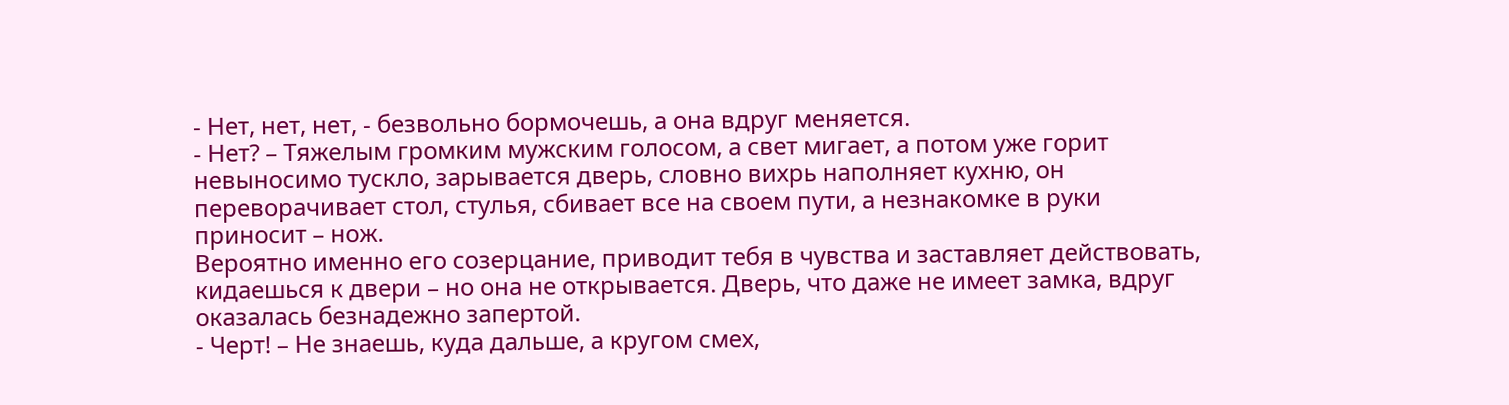- Нет, нет, нет, - безвольно бормочешь, а она вдруг меняется.
- Нет? – Тяжелым громким мужским голосом, а свет мигает, а потом уже горит невыносимо тускло, зарывается дверь, словно вихрь наполняет кухню, он переворачивает стол, стулья, сбивает все на своем пути, а незнакомке в руки приносит – нож.
Вероятно именно его созерцание, приводит тебя в чувства и заставляет действовать, кидаешься к двери – но она не открывается. Дверь, что даже не имеет замка, вдруг оказалась безнадежно запертой.
- Черт! – Не знаешь, куда дальше, а кругом смех,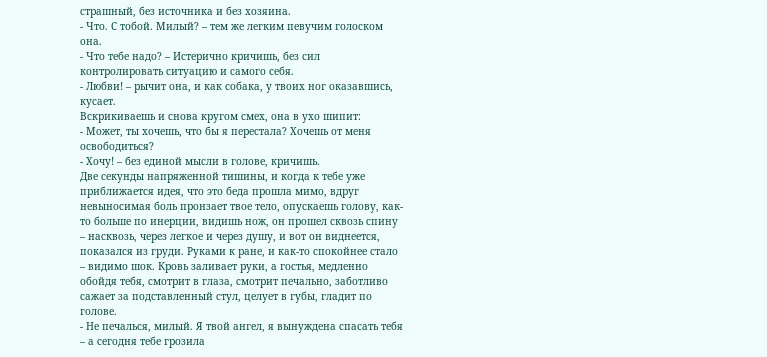страшный, без источника и без хозяина.
- Что. С тобой. Милый? – тем же легким певучим голоском она.
- Что тебе надо? – Истерично кричишь, без сил контролировать ситуацию и самого себя.
- Любви! – рычит она, и как собака, у твоих ног оказавшись, кусает.
Вскрикиваешь и снова кругом смех, она в ухо шипит:
- Может, ты хочешь, что бы я перестала? Хочешь от меня освободиться?
- Хочу! – без единой мысли в голове, кричишь.
Две секунды напряженной тишины, и когда к тебе уже приближается идея, что это беда прошла мимо, вдруг невыносимая боль пронзает твое тело, опускаешь голову, как-то больше по инерции, видишь нож, он прошел сквозь спину – насквозь, через легкое и через душу, и вот он виднеется, показался из груди. Руками к ране, и как-то спокойнее стало – видимо шок. Кровь заливает руки, а гостья, медленно обойдя тебя, смотрит в глаза, смотрит печально, заботливо сажает за подставленный стул, целует в губы, гладит по голове.
- Не печалься, милый. Я твой ангел, я вынуждена спасать тебя – а сегодня тебе грозила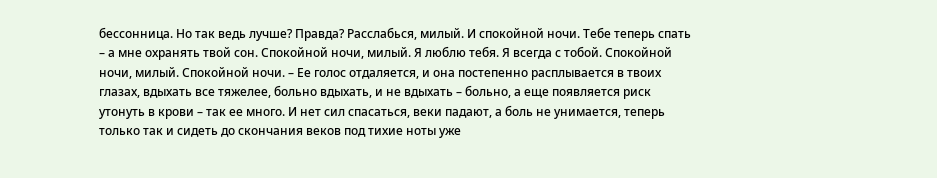бессонница. Но так ведь лучше? Правда? Расслабься, милый. И спокойной ночи. Тебе теперь спать – а мне охранять твой сон. Спокойной ночи, милый. Я люблю тебя. Я всегда с тобой. Спокойной ночи, милый. Спокойной ночи. – Ее голос отдаляется, и она постепенно расплывается в твоих глазах, вдыхать все тяжелее, больно вдыхать, и не вдыхать – больно, а еще появляется риск утонуть в крови – так ее много. И нет сил спасаться, веки падают, а боль не унимается, теперь только так и сидеть до скончания веков под тихие ноты уже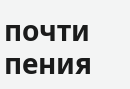почти пения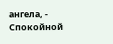ангела, - Спокойной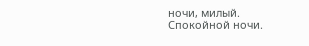ночи, милый. Спокойной ночи.